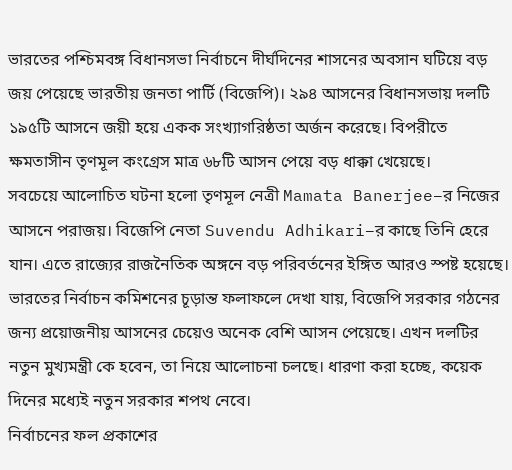ভারতের পশ্চিমবঙ্গ বিধানসভা নির্বাচনে দীর্ঘদিনের শাসনের অবসান ঘটিয়ে বড় জয় পেয়েছে ভারতীয় জনতা পার্টি (বিজেপি)। ২৯৪ আসনের বিধানসভায় দলটি ১৯৫টি আসনে জয়ী হয়ে একক সংখ্যাগরিষ্ঠতা অর্জন করেছে। বিপরীতে ক্ষমতাসীন তৃণমূল কংগ্রেস মাত্র ৬৮টি আসন পেয়ে বড় ধাক্কা খেয়েছে।
সবচেয়ে আলোচিত ঘটনা হলো তৃণমূল নেত্রী Mamata Banerjee–র নিজের আসনে পরাজয়। বিজেপি নেতা Suvendu Adhikari–র কাছে তিনি হেরে যান। এতে রাজ্যের রাজনৈতিক অঙ্গনে বড় পরিবর্তনের ইঙ্গিত আরও স্পষ্ট হয়েছে।
ভারতের নির্বাচন কমিশনের চূড়ান্ত ফলাফলে দেখা যায়, বিজেপি সরকার গঠনের জন্য প্রয়োজনীয় আসনের চেয়েও অনেক বেশি আসন পেয়েছে। এখন দলটির নতুন মুখ্যমন্ত্রী কে হবেন, তা নিয়ে আলোচনা চলছে। ধারণা করা হচ্ছে, কয়েক দিনের মধ্যেই নতুন সরকার শপথ নেবে।
নির্বাচনের ফল প্রকাশের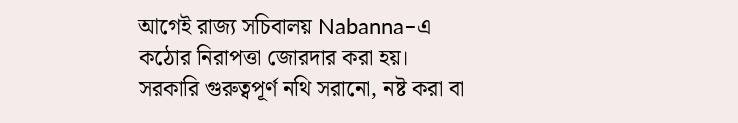আগেই রাজ্য সচিবালয় Nabanna–এ কঠোর নিরাপত্তা জোরদার করা হয়। সরকারি গুরুত্বপূর্ণ নথি সরানো, নষ্ট করা বা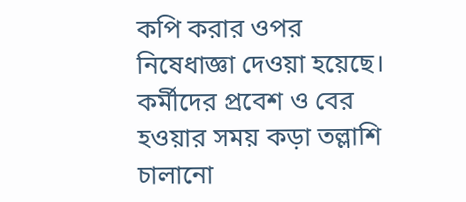কপি করার ওপর নিষেধাজ্ঞা দেওয়া হয়েছে। কর্মীদের প্রবেশ ও বের হওয়ার সময় কড়া তল্লাশি চালানো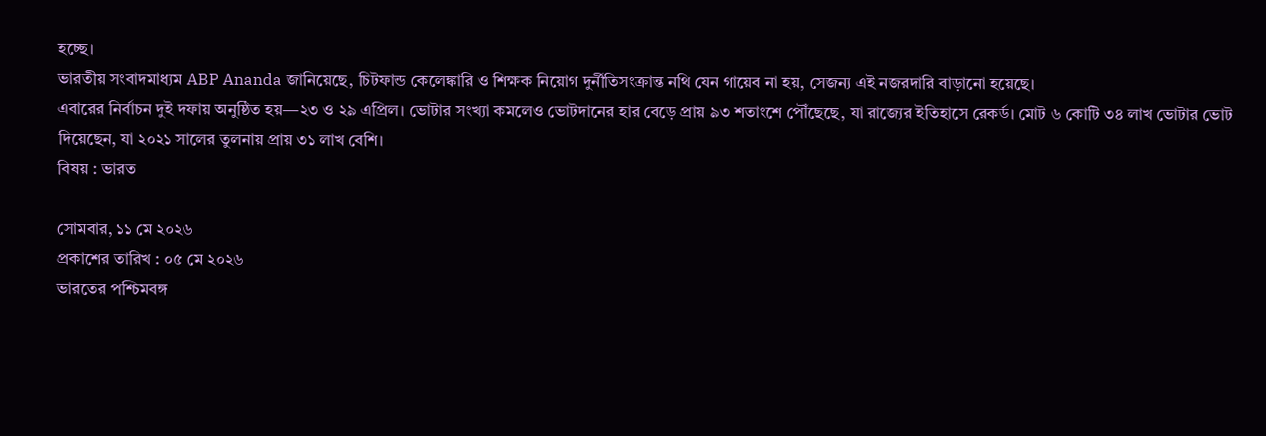হচ্ছে।
ভারতীয় সংবাদমাধ্যম ABP Ananda জানিয়েছে, চিটফান্ড কেলেঙ্কারি ও শিক্ষক নিয়োগ দুর্নীতিসংক্রান্ত নথি যেন গায়েব না হয়, সেজন্য এই নজরদারি বাড়ানো হয়েছে।
এবারের নির্বাচন দুই দফায় অনুষ্ঠিত হয়—২৩ ও ২৯ এপ্রিল। ভোটার সংখ্যা কমলেও ভোটদানের হার বেড়ে প্রায় ৯৩ শতাংশে পৌঁছেছে, যা রাজ্যের ইতিহাসে রেকর্ড। মোট ৬ কোটি ৩৪ লাখ ভোটার ভোট দিয়েছেন, যা ২০২১ সালের তুলনায় প্রায় ৩১ লাখ বেশি।
বিষয় : ভারত

সোমবার, ১১ মে ২০২৬
প্রকাশের তারিখ : ০৫ মে ২০২৬
ভারতের পশ্চিমবঙ্গ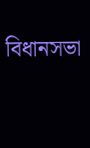বিধানসভা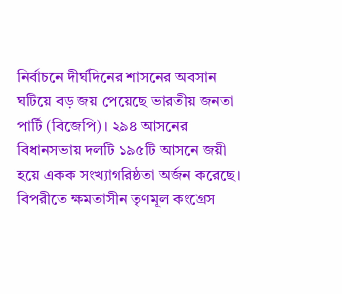নির্বাচনে দীর্ঘদিনের শাসনের অবসান ঘটিয়ে বড় জয় পেয়েছে ভারতীয় জনতা পার্টি (বিজেপি)। ২৯৪ আসনের বিধানসভায় দলটি ১৯৫টি আসনে জয়ী হয়ে একক সংখ্যাগরিষ্ঠতা অর্জন করেছে। বিপরীতে ক্ষমতাসীন তৃণমূল কংগ্রেস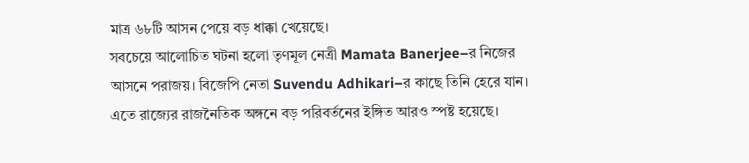মাত্র ৬৮টি আসন পেয়ে বড় ধাক্কা খেয়েছে।
সবচেয়ে আলোচিত ঘটনা হলো তৃণমূল নেত্রী Mamata Banerjee–র নিজের আসনে পরাজয়। বিজেপি নেতা Suvendu Adhikari–র কাছে তিনি হেরে যান। এতে রাজ্যের রাজনৈতিক অঙ্গনে বড় পরিবর্তনের ইঙ্গিত আরও স্পষ্ট হয়েছে।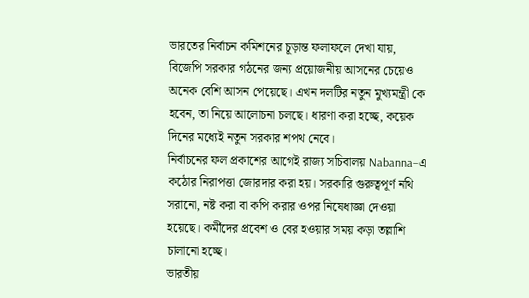ভারতের নির্বাচন কমিশনের চূড়ান্ত ফলাফলে দেখা যায়, বিজেপি সরকার গঠনের জন্য প্রয়োজনীয় আসনের চেয়েও অনেক বেশি আসন পেয়েছে। এখন দলটির নতুন মুখ্যমন্ত্রী কে হবেন, তা নিয়ে আলোচনা চলছে। ধারণা করা হচ্ছে, কয়েক দিনের মধ্যেই নতুন সরকার শপথ নেবে।
নির্বাচনের ফল প্রকাশের আগেই রাজ্য সচিবালয় Nabanna–এ কঠোর নিরাপত্তা জোরদার করা হয়। সরকারি গুরুত্বপূর্ণ নথি সরানো, নষ্ট করা বা কপি করার ওপর নিষেধাজ্ঞা দেওয়া হয়েছে। কর্মীদের প্রবেশ ও বের হওয়ার সময় কড়া তল্লাশি চালানো হচ্ছে।
ভারতীয়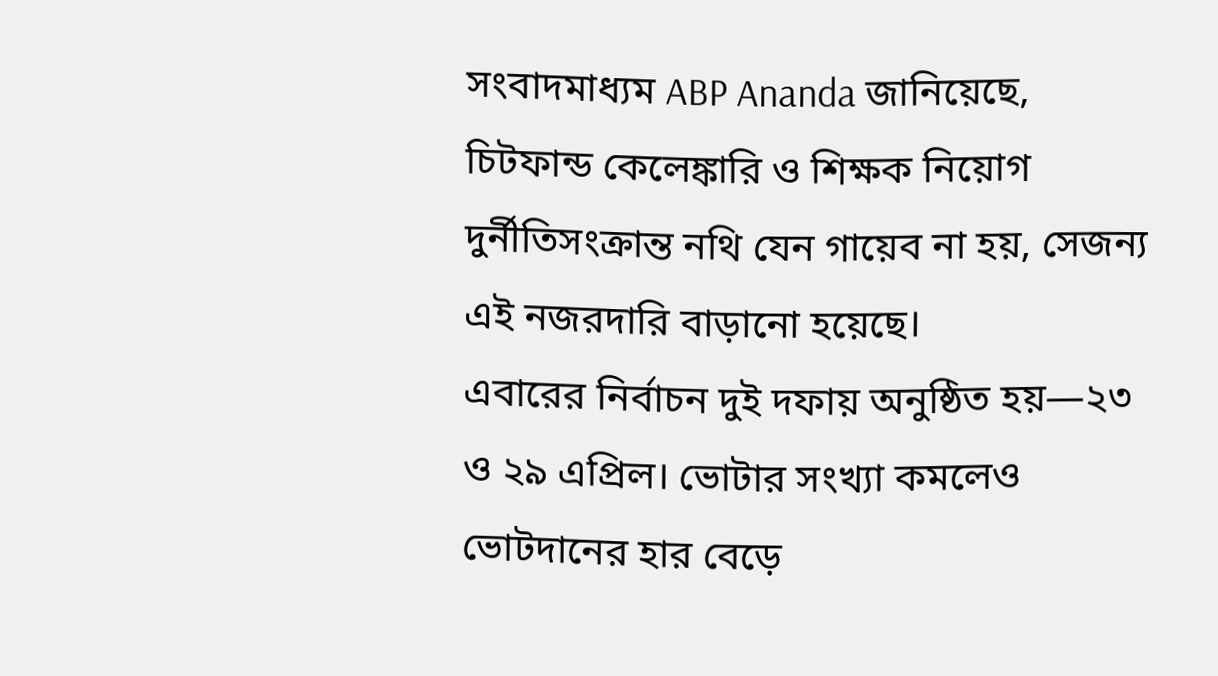সংবাদমাধ্যম ABP Ananda জানিয়েছে, চিটফান্ড কেলেঙ্কারি ও শিক্ষক নিয়োগ দুর্নীতিসংক্রান্ত নথি যেন গায়েব না হয়, সেজন্য এই নজরদারি বাড়ানো হয়েছে।
এবারের নির্বাচন দুই দফায় অনুষ্ঠিত হয়—২৩ ও ২৯ এপ্রিল। ভোটার সংখ্যা কমলেও ভোটদানের হার বেড়ে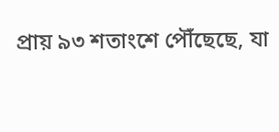প্রায় ৯৩ শতাংশে পৌঁছেছে, যা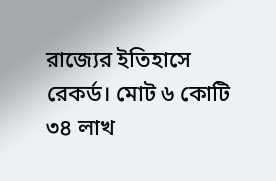রাজ্যের ইতিহাসে রেকর্ড। মোট ৬ কোটি ৩৪ লাখ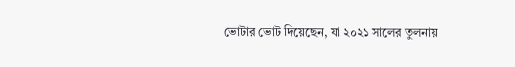ভোটার ভোট দিয়েছেন, যা ২০২১ সালের তুলনায়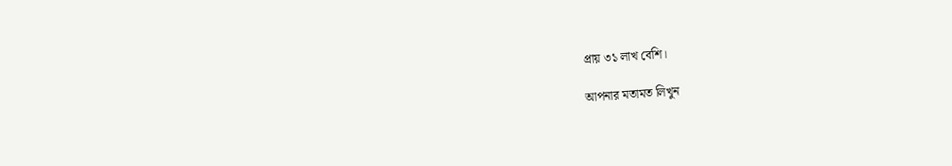প্রায় ৩১ লাখ বেশি।

আপনার মতামত লিখুন